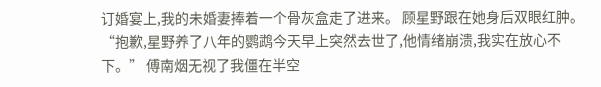订婚宴上,我的未婚妻捧着一个骨灰盒走了进来。 顾星野跟在她身后双眼红肿。 “抱歉,星野养了八年的鹦鹉今天早上突然去世了,他情绪崩溃,我实在放心不下。” 傅南烟无视了我僵在半空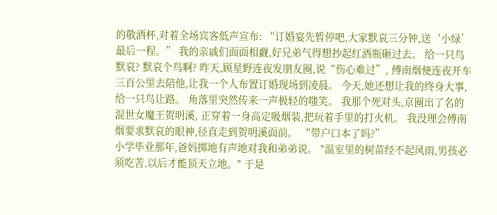的敬酒杯,对着全场宾客低声宣布: “订婚宴先暂停吧,大家默哀三分钟,送‘小绿’最后一程。” 我的亲戚们面面相觑,好兄弟气得想抄起红酒瓶砸过去。 给一只鸟默哀? 默哀个鸟啊? 昨天,顾星野连夜发朋友圈,说“伤心难过”, 傅南烟便连夜开车三百公里去陪他,让我一个人布置订婚现场到凌晨。 今天,她还想让我的终身大事,给一只鸟让路。 角落里突然传来一声极轻的嗤笑。 我那个死对头,京圈出了名的混世女魔王贺明溪, 正穿着一身高定吸烟装,把玩着手里的打火机。 我没理会傅南烟要求默哀的眼神,径直走到贺明溪面前。 “带户口本了吗?”
小学毕业那年,爸妈掷地有声地对我和弟弟说。 "温室里的树苗经不起风雨,男孩必须吃苦,以后才能顶天立地。" 于是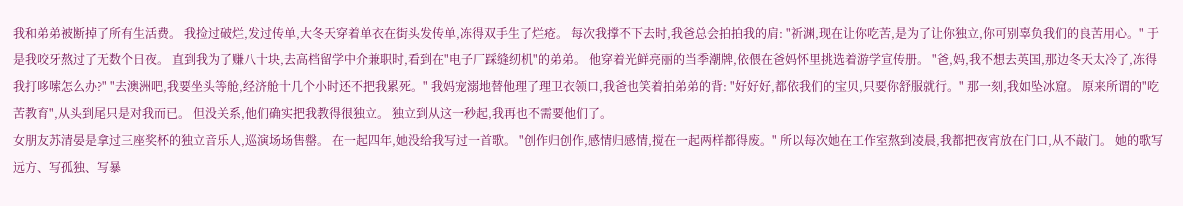我和弟弟被断掉了所有生活费。 我捡过破烂,发过传单,大冬天穿着单衣在街头发传单,冻得双手生了烂疮。 每次我撑不下去时,我爸总会拍拍我的肩: "祈渊,现在让你吃苦,是为了让你独立,你可别辜负我们的良苦用心。" 于是我咬牙熬过了无数个日夜。 直到我为了赚八十块,去高档留学中介兼职时,看到在"电子厂踩缝纫机"的弟弟。 他穿着光鲜亮丽的当季潮牌,依偎在爸妈怀里挑选着游学宣传册。 "爸,妈,我不想去英国,那边冬天太冷了,冻得我打哆嗦怎么办?" "去澳洲吧,我要坐头等舱,经济舱十几个小时还不把我累死。" 我妈宠溺地替他理了理卫衣领口,我爸也笑着拍弟弟的背: "好好好,都依我们的宝贝,只要你舒服就行。" 那一刻,我如坠冰窟。 原来所谓的"吃苦教育",从头到尾只是对我而已。 但没关系,他们确实把我教得很独立。 独立到从这一秒起,我再也不需要他们了。
女朋友苏清晏是拿过三座奖杯的独立音乐人,巡演场场售罄。 在一起四年,她没给我写过一首歌。 "创作归创作,感情归感情,搅在一起两样都得废。" 所以每次她在工作室熬到凌晨,我都把夜宵放在门口,从不敲门。 她的歌写远方、写孤独、写暴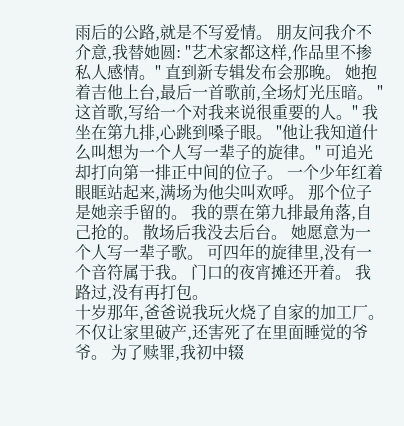雨后的公路,就是不写爱情。 朋友问我介不介意,我替她圆: "艺术家都这样,作品里不掺私人感情。" 直到新专辑发布会那晚。 她抱着吉他上台,最后一首歌前,全场灯光压暗。 "这首歌,写给一个对我来说很重要的人。" 我坐在第九排,心跳到嗓子眼。 "他让我知道什么叫想为一个人写一辈子的旋律。" 可追光却打向第一排正中间的位子。 一个少年红着眼眶站起来,满场为他尖叫欢呼。 那个位子是她亲手留的。 我的票在第九排最角落,自己抢的。 散场后我没去后台。 她愿意为一个人写一辈子歌。 可四年的旋律里,没有一个音符属于我。 门口的夜宵摊还开着。 我路过,没有再打包。
十岁那年,爸爸说我玩火烧了自家的加工厂。 不仅让家里破产,还害死了在里面睡觉的爷爷。 为了赎罪,我初中辍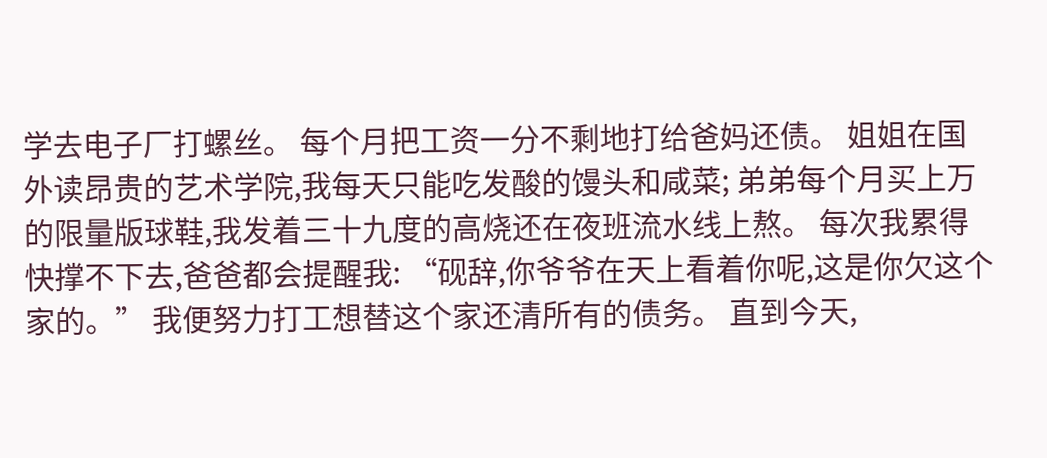学去电子厂打螺丝。 每个月把工资一分不剩地打给爸妈还债。 姐姐在国外读昂贵的艺术学院,我每天只能吃发酸的馒头和咸菜; 弟弟每个月买上万的限量版球鞋,我发着三十九度的高烧还在夜班流水线上熬。 每次我累得快撑不下去,爸爸都会提醒我: “砚辞,你爷爷在天上看着你呢,这是你欠这个家的。” 我便努力打工想替这个家还清所有的债务。 直到今天,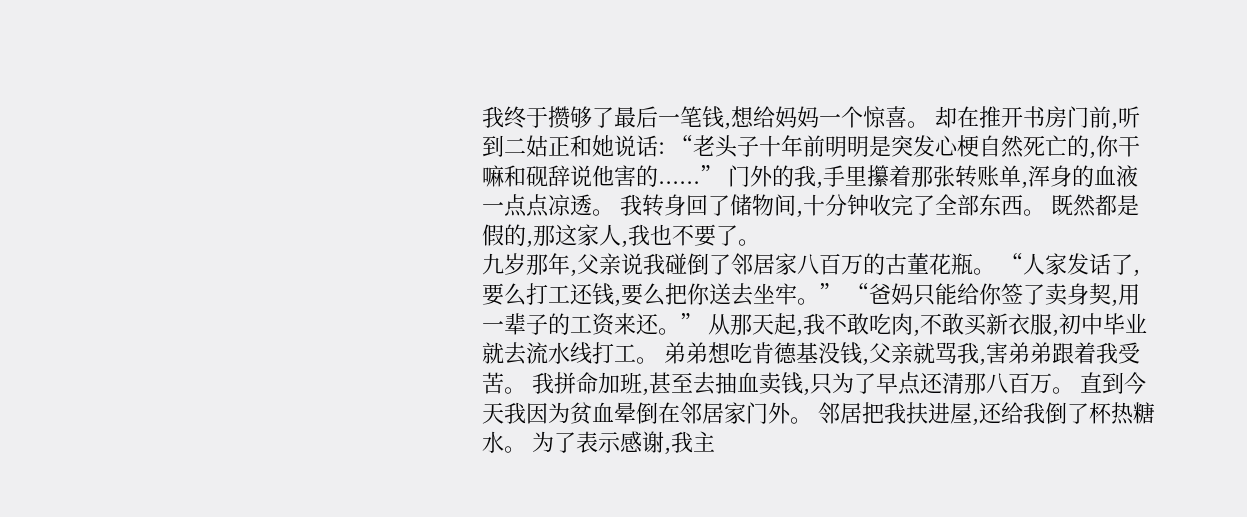我终于攒够了最后一笔钱,想给妈妈一个惊喜。 却在推开书房门前,听到二姑正和她说话: “老头子十年前明明是突发心梗自然死亡的,你干嘛和砚辞说他害的......” 门外的我,手里攥着那张转账单,浑身的血液一点点凉透。 我转身回了储物间,十分钟收完了全部东西。 既然都是假的,那这家人,我也不要了。
九岁那年,父亲说我碰倒了邻居家八百万的古董花瓶。 “人家发话了,要么打工还钱,要么把你送去坐牢。” “爸妈只能给你签了卖身契,用一辈子的工资来还。” 从那天起,我不敢吃肉,不敢买新衣服,初中毕业就去流水线打工。 弟弟想吃肯德基没钱,父亲就骂我,害弟弟跟着我受苦。 我拼命加班,甚至去抽血卖钱,只为了早点还清那八百万。 直到今天我因为贫血晕倒在邻居家门外。 邻居把我扶进屋,还给我倒了杯热糖水。 为了表示感谢,我主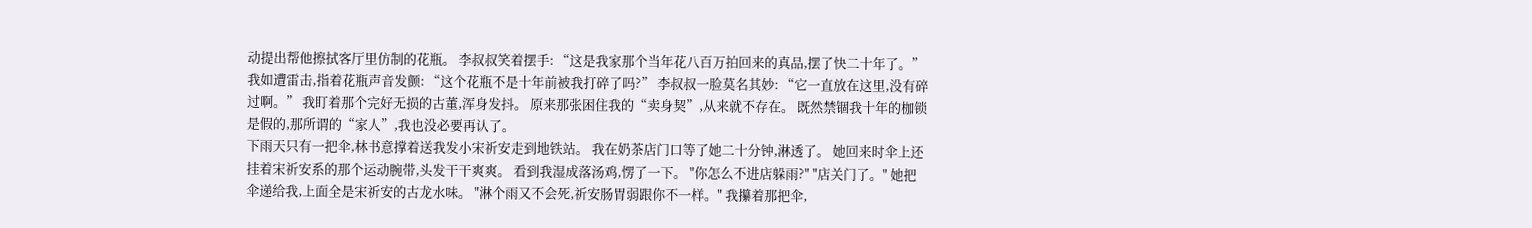动提出帮他擦拭客厅里仿制的花瓶。 李叔叔笑着摆手: “这是我家那个当年花八百万拍回来的真品,摆了快二十年了。” 我如遭雷击,指着花瓶声音发颤: “这个花瓶不是十年前被我打碎了吗?” 李叔叔一脸莫名其妙: “它一直放在这里,没有碎过啊。” 我盯着那个完好无损的古董,浑身发抖。 原来那张困住我的“卖身契”,从来就不存在。 既然禁锢我十年的枷锁是假的,那所谓的“家人”,我也没必要再认了。
下雨天只有一把伞,林书意撑着送我发小宋祈安走到地铁站。 我在奶茶店门口等了她二十分钟,淋透了。 她回来时伞上还挂着宋祈安系的那个运动腕带,头发干干爽爽。 看到我湿成落汤鸡,愣了一下。 "你怎么不进店躲雨?" "店关门了。" 她把伞递给我,上面全是宋祈安的古龙水味。 "淋个雨又不会死,祈安肠胃弱跟你不一样。" 我攥着那把伞,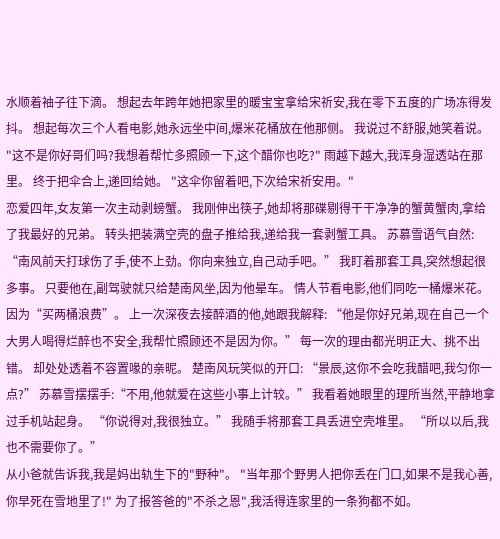水顺着袖子往下滴。 想起去年跨年她把家里的暖宝宝拿给宋祈安,我在零下五度的广场冻得发抖。 想起每次三个人看电影,她永远坐中间,爆米花桶放在他那侧。 我说过不舒服,她笑着说。 "这不是你好哥们吗?我想着帮忙多照顾一下,这个醋你也吃?" 雨越下越大,我浑身湿透站在那里。 终于把伞合上,递回给她。 "这伞你留着吧,下次给宋祈安用。"
恋爱四年,女友第一次主动剥螃蟹。 我刚伸出筷子,她却将那碟剔得干干净净的蟹黄蟹肉,拿给了我最好的兄弟。 转头把装满空壳的盘子推给我,递给我一套剥蟹工具。 苏慕雪语气自然: “南风前天打球伤了手,使不上劲。你向来独立,自己动手吧。” 我盯着那套工具,突然想起很多事。 只要他在,副驾驶就只给楚南风坐,因为他晕车。 情人节看电影,他们同吃一桶爆米花。 因为“买两桶浪费”。 上一次深夜去接醉酒的他,她跟我解释: “他是你好兄弟,现在自己一个大男人喝得烂醉也不安全,我帮忙照顾还不是因为你。” 每一次的理由都光明正大、挑不出错。 却处处透着不容置喙的亲昵。 楚南风玩笑似的开口: “景辰,这你不会吃我醋吧,我匀你一点?” 苏慕雪摆摆手:“不用,他就爱在这些小事上计较。” 我看着她眼里的理所当然,平静地拿过手机站起身。 “你说得对,我很独立。” 我随手将那套工具丢进空壳堆里。 “所以以后,我也不需要你了。”
从小爸就告诉我,我是妈出轨生下的"野种"。 "当年那个野男人把你丢在门口,如果不是我心善,你早死在雪地里了!" 为了报答爸的"不杀之恩",我活得连家里的一条狗都不如。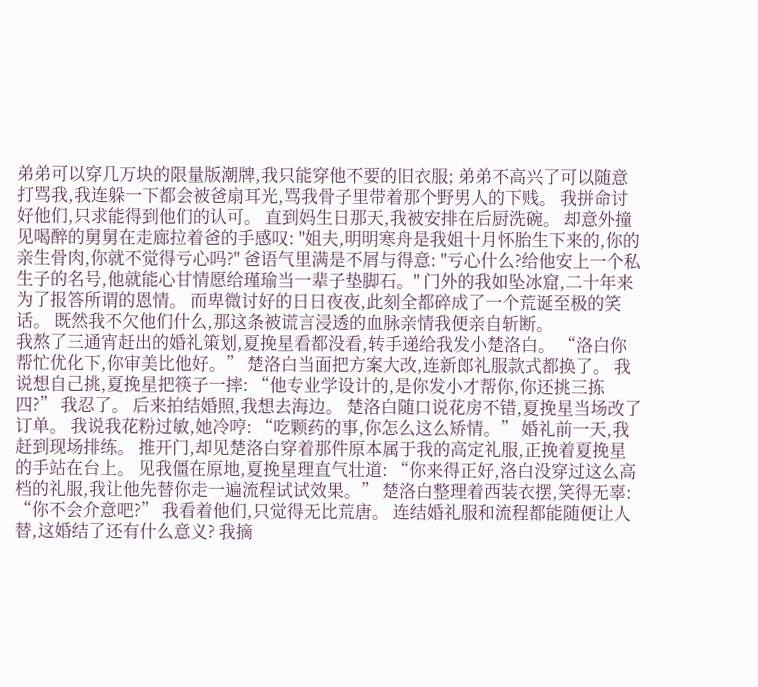弟弟可以穿几万块的限量版潮牌,我只能穿他不要的旧衣服; 弟弟不高兴了可以随意打骂我,我连躲一下都会被爸扇耳光,骂我骨子里带着那个野男人的下贱。 我拼命讨好他们,只求能得到他们的认可。 直到妈生日那天,我被安排在后厨洗碗。 却意外撞见喝醉的舅舅在走廊拉着爸的手感叹: "姐夫,明明寒舟是我姐十月怀胎生下来的,你的亲生骨肉,你就不觉得亏心吗?" 爸语气里满是不屑与得意: "亏心什么?给他安上一个私生子的名号,他就能心甘情愿给瑾瑜当一辈子垫脚石。" 门外的我如坠冰窟,二十年来为了报答所谓的恩情。 而卑微讨好的日日夜夜,此刻全都碎成了一个荒诞至极的笑话。 既然我不欠他们什么,那这条被谎言浸透的血脉亲情我便亲自斩断。
我熬了三通宵赶出的婚礼策划,夏挽星看都没看,转手递给我发小楚洛白。 “洛白你帮忙优化下,你审美比他好。” 楚洛白当面把方案大改,连新郎礼服款式都换了。 我说想自己挑,夏挽星把筷子一摔: “他专业学设计的,是你发小才帮你,你还挑三拣四?” 我忍了。 后来拍结婚照,我想去海边。 楚洛白随口说花房不错,夏挽星当场改了订单。 我说我花粉过敏,她冷哼: “吃颗药的事,你怎么这么矫情。” 婚礼前一天,我赶到现场排练。 推开门,却见楚洛白穿着那件原本属于我的高定礼服,正挽着夏挽星的手站在台上。 见我僵在原地,夏挽星理直气壮道: “你来得正好,洛白没穿过这么高档的礼服,我让他先替你走一遍流程试试效果。” 楚洛白整理着西装衣摆,笑得无辜: “你不会介意吧?” 我看着他们,只觉得无比荒唐。 连结婚礼服和流程都能随便让人替,这婚结了还有什么意义? 我摘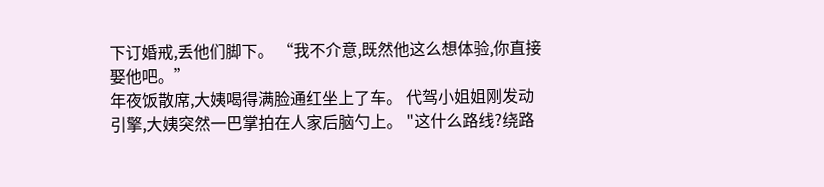下订婚戒,丢他们脚下。 “我不介意,既然他这么想体验,你直接娶他吧。”
年夜饭散席,大姨喝得满脸通红坐上了车。 代驾小姐姐刚发动引擎,大姨突然一巴掌拍在人家后脑勺上。 "这什么路线?绕路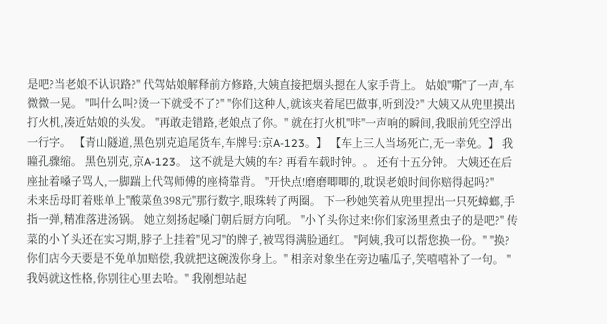是吧?当老娘不认识路?" 代驾姑娘解释前方修路,大姨直接把烟头摁在人家手背上。 姑娘"嘶"了一声,车微微一晃。 "叫什么叫?烫一下就受不了?" "你们这种人,就该夹着尾巴做事,听到没?" 大姨又从兜里摸出打火机,凑近姑娘的头发。 "再敢走错路,老娘点了你。" 就在打火机"咔"一声响的瞬间,我眼前凭空浮出一行字。 【青山隧道,黑色别克追尾货车,车牌号:京A-123。】 【车上三人当场死亡,无一幸免。】 我瞳孔骤缩。 黑色别克,京A-123。 这不就是大姨的车? 再看车载时钟。。 还有十五分钟。 大姨还在后座扯着嗓子骂人,一脚踹上代驾师傅的座椅靠背。 "开快点!磨磨唧唧的,耽误老娘时间你赔得起吗?"
未来岳母盯着账单上"酸菜鱼398元"那行数字,眼珠转了两圈。 下一秒她笑着从兜里捏出一只死蟑螂,手指一弹,精准落进汤锅。 她立刻扬起嗓门朝后厨方向吼。 "小丫头你过来!你们家汤里煮虫子的是吧?" 传菜的小丫头还在实习期,脖子上挂着"见习"的牌子,被骂得满脸通红。 "阿姨,我可以帮您换一份。" "换?你们店今天要是不免单加赔偿,我就把这碗泼你身上。" 相亲对象坐在旁边嗑瓜子,笑嘻嘻补了一句。 "我妈就这性格,你别往心里去哈。" 我刚想站起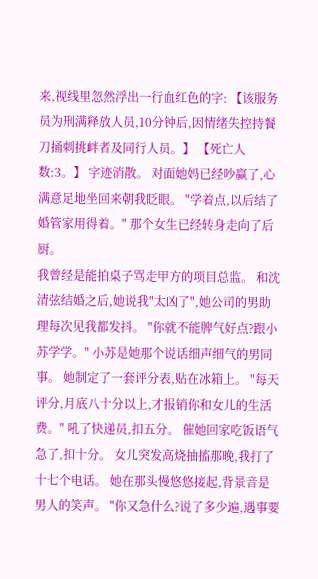来,视线里忽然浮出一行血红色的字: 【该服务员为刑满释放人员,10分钟后,因情绪失控持餐刀捅刺挑衅者及同行人员。】 【死亡人数:3。】 字迹消散。 对面她妈已经吵赢了,心满意足地坐回来朝我眨眼。 "学着点,以后结了婚管家用得着。" 那个女生已经转身走向了后厨。
我曾经是能拍桌子骂走甲方的项目总监。 和沈清弦结婚之后,她说我"太凶了",她公司的男助理每次见我都发抖。 "你就不能脾气好点?跟小苏学学。" 小苏是她那个说话细声细气的男同事。 她制定了一套评分表,贴在冰箱上。 "每天评分,月底八十分以上,才报销你和女儿的生活费。" 吼了快递员,扣五分。 催她回家吃饭语气急了,扣十分。 女儿突发高烧抽搐那晚,我打了十七个电话。 她在那头慢悠悠接起,背景音是男人的笑声。 "你又急什么?说了多少遍,遇事要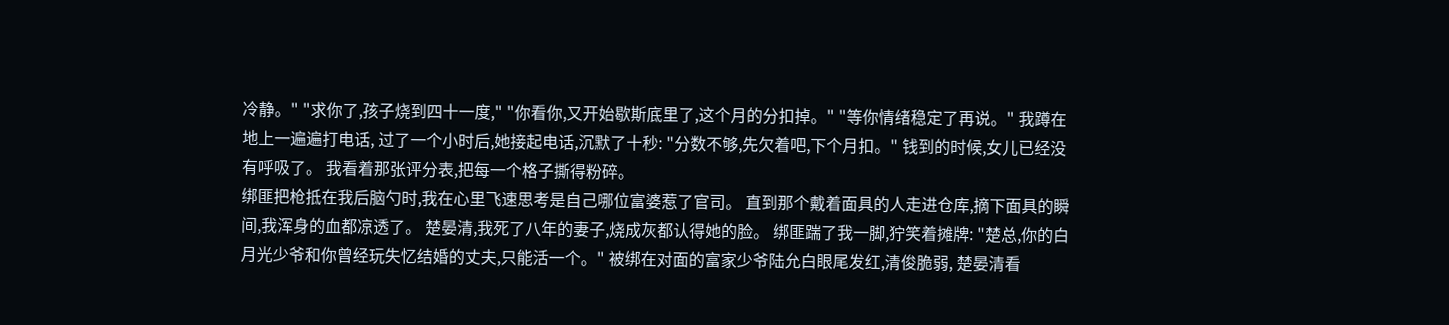冷静。" "求你了,孩子烧到四十一度," "你看你,又开始歇斯底里了,这个月的分扣掉。" "等你情绪稳定了再说。" 我蹲在地上一遍遍打电话, 过了一个小时后,她接起电话,沉默了十秒: "分数不够,先欠着吧,下个月扣。" 钱到的时候,女儿已经没有呼吸了。 我看着那张评分表,把每一个格子撕得粉碎。
绑匪把枪抵在我后脑勺时,我在心里飞速思考是自己哪位富婆惹了官司。 直到那个戴着面具的人走进仓库,摘下面具的瞬间,我浑身的血都凉透了。 楚晏清,我死了八年的妻子,烧成灰都认得她的脸。 绑匪踹了我一脚,狞笑着摊牌: "楚总,你的白月光少爷和你曾经玩失忆结婚的丈夫,只能活一个。" 被绑在对面的富家少爷陆允白眼尾发红,清俊脆弱, 楚晏清看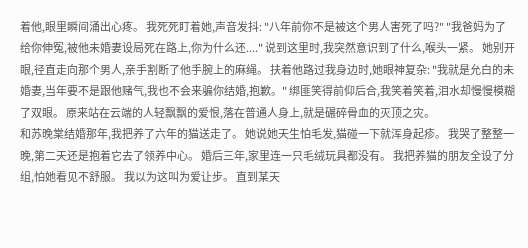着他,眼里瞬间涌出心疼。 我死死盯着她,声音发抖: "八年前你不是被这个男人害死了吗?" "我爸妈为了给你伸冤,被他未婚妻设局死在路上,你为什么还...." 说到这里时,我突然意识到了什么,喉头一紧。 她别开眼,径直走向那个男人,亲手割断了他手腕上的麻绳。 扶着他路过我身边时,她眼神复杂: "我就是允白的未婚妻,当年要不是跟他赌气,我也不会来骗你结婚,抱歉。" 绑匪笑得前仰后合,我笑着笑着,泪水却慢慢模糊了双眼。 原来站在云端的人轻飘飘的爱恨,落在普通人身上,就是碾碎骨血的灭顶之灾。
和苏晚棠结婚那年,我把养了六年的猫送走了。 她说她天生怕毛发,猫碰一下就浑身起疹。 我哭了整整一晚,第二天还是抱着它去了领养中心。 婚后三年,家里连一只毛绒玩具都没有。 我把养猫的朋友全设了分组,怕她看见不舒服。 我以为这叫为爱让步。 直到某天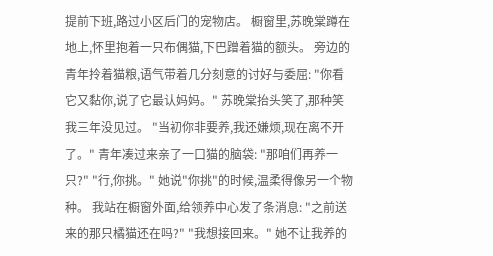提前下班,路过小区后门的宠物店。 橱窗里,苏晚棠蹲在地上,怀里抱着一只布偶猫,下巴蹭着猫的额头。 旁边的青年拎着猫粮,语气带着几分刻意的讨好与委屈: "你看它又黏你,说了它最认妈妈。" 苏晚棠抬头笑了,那种笑我三年没见过。 "当初你非要养,我还嫌烦,现在离不开了。" 青年凑过来亲了一口猫的脑袋: "那咱们再养一只?" "行,你挑。" 她说"你挑"的时候,温柔得像另一个物种。 我站在橱窗外面,给领养中心发了条消息: "之前送来的那只橘猫还在吗?" "我想接回来。" 她不让我养的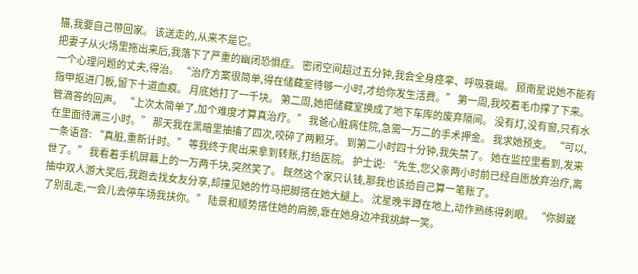猫,我要自己带回家。 该送走的,从来不是它。
把妻子从火场里拖出来后,我落下了严重的幽闭恐惧症。 密闭空间超过五分钟,我会全身痉挛、呼吸衰竭。 顾南星说她不能有一个心理问题的丈夫,得治。 “治疗方案很简单,得在储藏室待够一小时,才给你发生活费。” 第一周,我咬着毛巾撑了下来。 指甲抠进门板,留下十道血痕。 月底她打了一千块。 第二周,她把储藏室换成了地下车库的废弃隔间。 没有灯,没有窗,只有水管滴答的回声。 “上次太简单了,加个难度才算真治疗。” 我爸心脏病住院,急需一万二的手术押金。 我求她预支。 “可以,在里面待满三小时。” 那天我在黑暗里抽搐了四次,咬碎了两颗牙。 到第二小时四十分钟,我失禁了。 她在监控里看到,发来一条语音: “真脏,重新计时。” 等我终于爬出来拿到转账,打给医院。 护士说: “先生,您父亲两小时前已经自愿放弃治疗,离世了。” 我看着手机屏幕上的一万两千块,突然笑了。 既然这个家只认钱,那我也该给自己算一笔账了。
抽中双人游大奖后,我跑去找女友分享,却撞见她的竹马把脚搭在她大腿上。 沈星晚半蹲在地上,动作熟练得刺眼。 “你脚崴了别乱走,一会儿去停车场我扶你。” 陆景和顺势搭住她的肩膀,靠在她身边冲我挑衅一笑。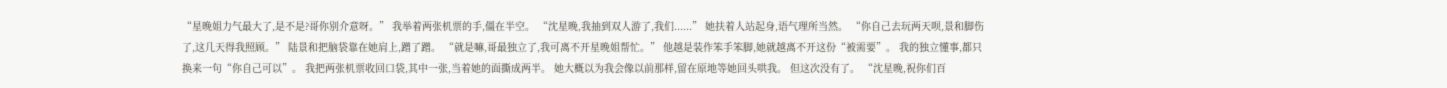“星晚姐力气最大了,是不是?哥你别介意呀。” 我举着两张机票的手,僵在半空。 “沈星晚,我抽到双人游了,我们......” 她扶着人站起身,语气理所当然。 “你自己去玩两天呗,景和脚伤了,这几天得我照顾。” 陆景和把脑袋靠在她肩上,蹭了蹭。 “就是嘛,哥最独立了,我可离不开星晚姐帮忙。” 他越是装作笨手笨脚,她就越离不开这份“被需要”。 我的独立懂事,都只换来一句“你自己可以”。 我把两张机票收回口袋,其中一张,当着她的面撕成两半。 她大概以为我会像以前那样,留在原地等她回头哄我。 但这次没有了。 “沈星晚,祝你们百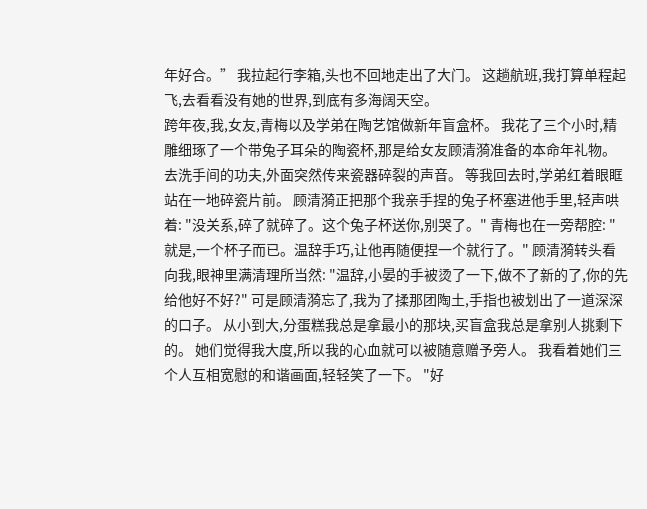年好合。” 我拉起行李箱,头也不回地走出了大门。 这趟航班,我打算单程起飞,去看看没有她的世界,到底有多海阔天空。
跨年夜,我,女友,青梅以及学弟在陶艺馆做新年盲盒杯。 我花了三个小时,精雕细琢了一个带兔子耳朵的陶瓷杯,那是给女友顾清漪准备的本命年礼物。 去洗手间的功夫,外面突然传来瓷器碎裂的声音。 等我回去时,学弟红着眼眶站在一地碎瓷片前。 顾清漪正把那个我亲手捏的兔子杯塞进他手里,轻声哄着: "没关系,碎了就碎了。这个兔子杯送你,别哭了。" 青梅也在一旁帮腔: "就是,一个杯子而已。温辞手巧,让他再随便捏一个就行了。" 顾清漪转头看向我,眼神里满清理所当然: "温辞,小晏的手被烫了一下,做不了新的了,你的先给他好不好?" 可是顾清漪忘了,我为了揉那团陶土,手指也被划出了一道深深的口子。 从小到大,分蛋糕我总是拿最小的那块,买盲盒我总是拿别人挑剩下的。 她们觉得我大度,所以我的心血就可以被随意赠予旁人。 我看着她们三个人互相宽慰的和谐画面,轻轻笑了一下。 "好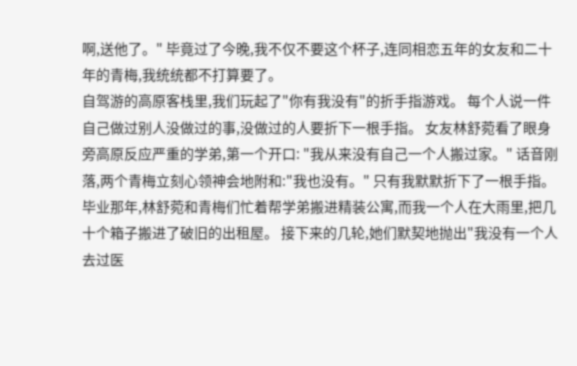啊,送他了。" 毕竟过了今晚,我不仅不要这个杯子,连同相恋五年的女友和二十年的青梅,我统统都不打算要了。
自驾游的高原客栈里,我们玩起了"你有我没有"的折手指游戏。 每个人说一件自己做过别人没做过的事,没做过的人要折下一根手指。 女友林舒菀看了眼身旁高原反应严重的学弟,第一个开口: "我从来没有自己一个人搬过家。" 话音刚落,两个青梅立刻心领神会地附和:"我也没有。" 只有我默默折下了一根手指。 毕业那年,林舒菀和青梅们忙着帮学弟搬进精装公寓,而我一个人在大雨里,把几十个箱子搬进了破旧的出租屋。 接下来的几轮,她们默契地抛出"我没有一个人去过医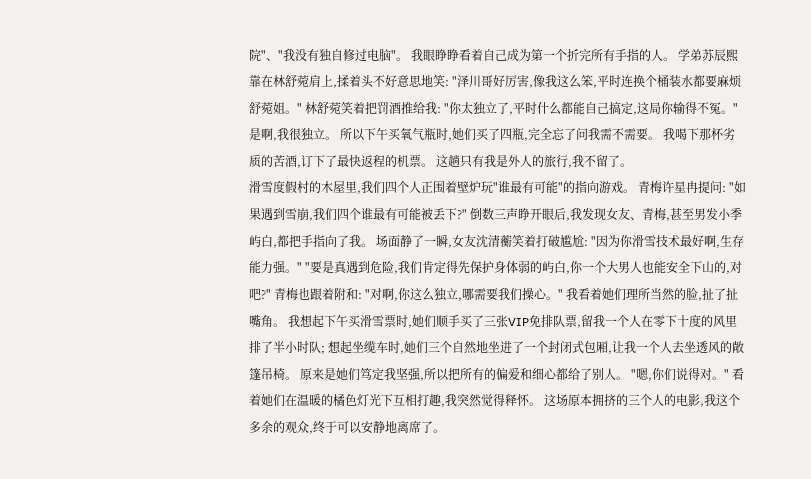院"、"我没有独自修过电脑"。 我眼睁睁看着自己成为第一个折完所有手指的人。 学弟苏辰熙靠在林舒菀肩上,揉着头不好意思地笑: "泽川哥好厉害,像我这么笨,平时连换个桶装水都要麻烦舒菀姐。" 林舒菀笑着把罚酒推给我: "你太独立了,平时什么都能自己搞定,这局你输得不冤。" 是啊,我很独立。 所以下午买氧气瓶时,她们买了四瓶,完全忘了问我需不需要。 我喝下那杯劣质的苦酒,订下了最快返程的机票。 这趟只有我是外人的旅行,我不留了。
滑雪度假村的木屋里,我们四个人正围着壁炉玩"谁最有可能"的指向游戏。 青梅许星冉提问: "如果遇到雪崩,我们四个谁最有可能被丢下?" 倒数三声睁开眼后,我发现女友、青梅,甚至男发小季屿白,都把手指向了我。 场面静了一瞬,女友沈清蘅笑着打破尴尬: "因为你滑雪技术最好啊,生存能力强。" "要是真遇到危险,我们肯定得先保护身体弱的屿白,你一个大男人也能安全下山的,对吧?" 青梅也跟着附和: "对啊,你这么独立,哪需要我们操心。" 我看着她们理所当然的脸,扯了扯嘴角。 我想起下午买滑雪票时,她们顺手买了三张VIP免排队票,留我一个人在零下十度的风里排了半小时队; 想起坐缆车时,她们三个自然地坐进了一个封闭式包厢,让我一个人去坐透风的敞篷吊椅。 原来是她们笃定我坚强,所以把所有的偏爱和细心都给了别人。 "嗯,你们说得对。" 看着她们在温暖的橘色灯光下互相打趣,我突然觉得释怀。 这场原本拥挤的三个人的电影,我这个多余的观众,终于可以安静地离席了。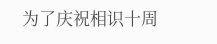为了庆祝相识十周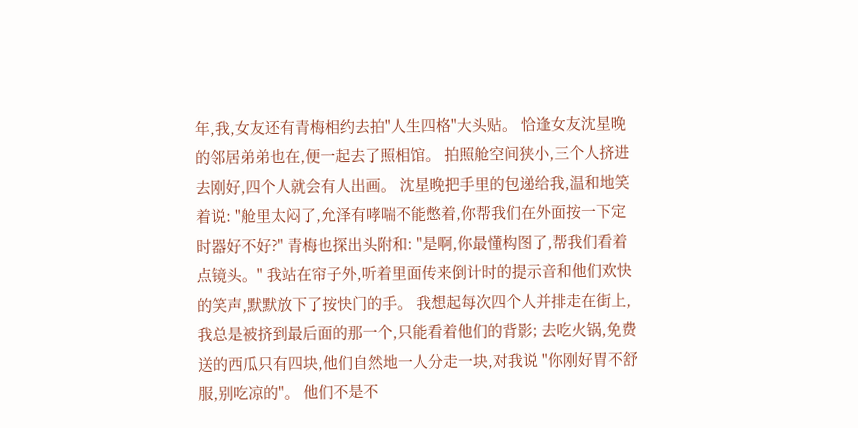年,我,女友还有青梅相约去拍"人生四格"大头贴。 恰逢女友沈星晚的邻居弟弟也在,便一起去了照相馆。 拍照舱空间狭小,三个人挤进去刚好,四个人就会有人出画。 沈星晚把手里的包递给我,温和地笑着说: "舱里太闷了,允泽有哮喘不能憋着,你帮我们在外面按一下定时器好不好?" 青梅也探出头附和: "是啊,你最懂构图了,帮我们看着点镜头。" 我站在帘子外,听着里面传来倒计时的提示音和他们欢快的笑声,默默放下了按快门的手。 我想起每次四个人并排走在街上,我总是被挤到最后面的那一个,只能看着他们的背影; 去吃火锅,免费送的西瓜只有四块,他们自然地一人分走一块,对我说 "你刚好胃不舒服,别吃凉的"。 他们不是不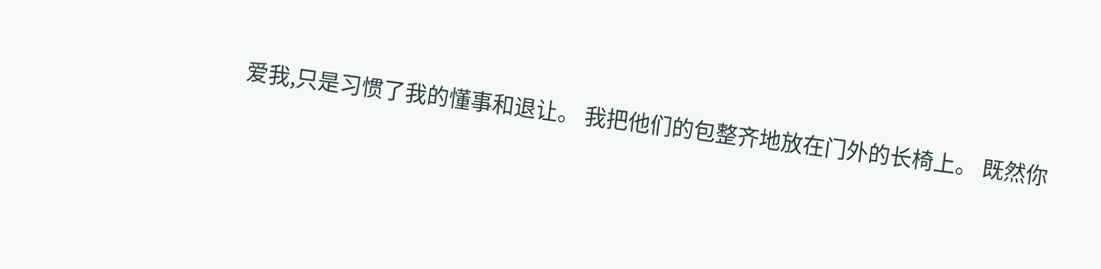爱我,只是习惯了我的懂事和退让。 我把他们的包整齐地放在门外的长椅上。 既然你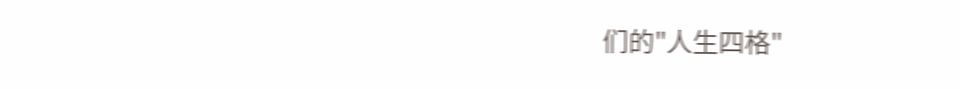们的"人生四格"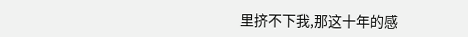里挤不下我,那这十年的感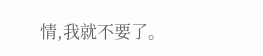情,我就不要了。